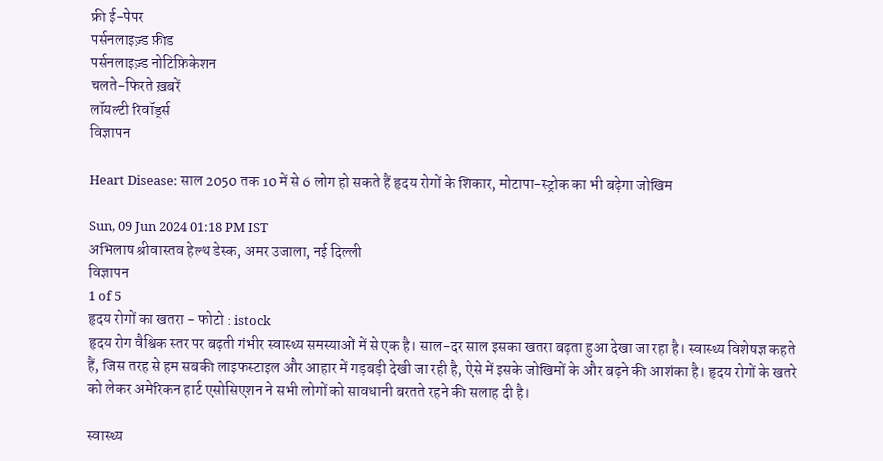फ्री ई-पेपर
पर्सनलाइज़्ड फ़ीड
पर्सनलाइज़्ड नोटिफ़िकेशन
चलते-फिरते ख़बरें
लॉयल्टी रिवॉर्ड्स
विज्ञापन

Heart Disease: साल 2050 तक 10 में से 6 लोग हो सकते हैं हृदय रोगों के शिकार, मोटापा-स्ट्रोक का भी बढ़ेगा जोखिम

Sun, 09 Jun 2024 01:18 PM IST
अभिलाष श्रीवास्तव हेल्थ डेस्क, अमर उजाला, नई दिल्ली
विज्ञापन
1 of 5
हृदय रोगों का खतरा - फोटो : istock
हृदय रोग वैश्विक स्तर पर बढ़ती गंभीर स्वास्थ्य समस्याओं में से एक है। साल-दर साल इसका खतरा बढ़ता हुआ देखा जा रहा है। स्वास्थ्य विशेषज्ञ कहते हैं, जिस तरह से हम सबकी लाइफस्टाइल और आहार में गड़बड़ी देखी जा रही है, ऐसे में इसके जोखिमों के और बढ़ने की आशंका है। हृदय रोगों के खतरे को लेकर अमेरिकन हार्ट एसोसिएशन ने सभी लोगों को सावधानी बरतते रहने की सलाह दी है।

स्वास्थ्य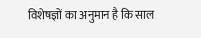विशेषज्ञों का अनुमान है कि साल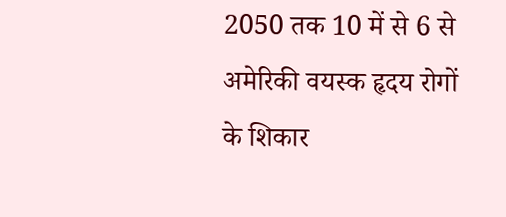2050 तक 10 में से 6 से अमेरिकी वयस्क हृदय रोगों के शिकार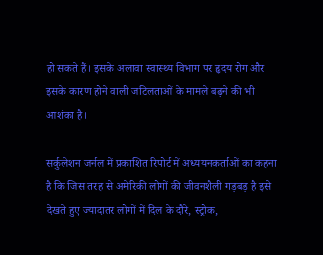हो सकते हैं। इसके अलावा स्वास्थ्य विभाग पर हृदय रोग और इसके कारण होने वाली जटिलताओं के मामले बढ़ने की भी आशंका है।

सर्कुलेशन जर्नल में प्रकाशित रिपोर्ट में अध्ययनकर्ताओं का कहना है कि जिस तरह से अमेरिकी लोगों की जीवनशैली गड़बड़ है इसे देखते हुए ज्यादातर लोगों में दिल के दौरे, स्ट्रोक,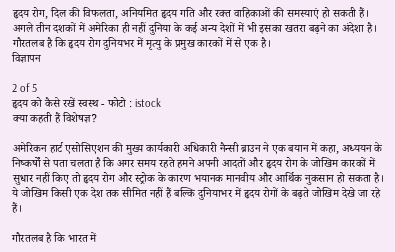हृदय रोग, दिल की विफलता, अनियमित हृदय गति और रक्त वाहिकाओं की समस्याएं हो सकती हैं। अगले तीन दशकों में अमेरिका ही नहीं दुनिया के कई अन्य देशों में भी इसका खतरा बढ़ने का अंदेशा है। गौरतलब है कि हृदय रोग दुनियभर में मृत्यु के प्रमुख कारकों में से एक है।
विज्ञापन

2 of 5
हृदय को कैसे रखें स्वस्थ - फोटो : istock
क्या कहती हैं विशेषज्ञ?

अमेरिकन हार्ट एसोसिएशन की मुख्य कार्यकारी अधिकारी नैन्सी ब्राउन ने एक बयान में कहा, अध्ययन के निष्कर्षों से पता चलता है कि अगर समय रहते हमने अपनी आदतों और हृदय रोग के जोखिम कारकों में सुधार नहीं किए तो हृदय रोग और स्ट्रोक के कारण भयानक मानवीय और आर्थिक नुकसान हो सकता है। ये जोखिम किसी एक देश तक सीमित नहीं हैं बल्कि दुनियाभर में हृदय रोगों के बढ़ते जोखिम देखे जा रहे हैं।

गौरतलब है कि भारत में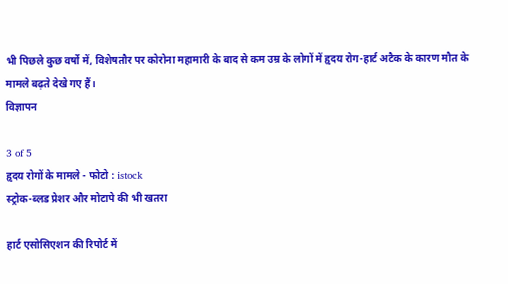भी पिछले कुछ वर्षो में, विशेषतौर पर कोरोना महामारी के बाद से कम उम्र के लोगों में हृदय रोग-हार्ट अटैक के कारण मौत के मामले बढ़ते देखे गए हैं।
विज्ञापन

3 of 5
हृदय रोगों के मामले - फोटो : istock
स्ट्रोक-ब्लड प्रेशर और मोटापे की भी खतरा

हार्ट एसोसिएशन की रिपोर्ट में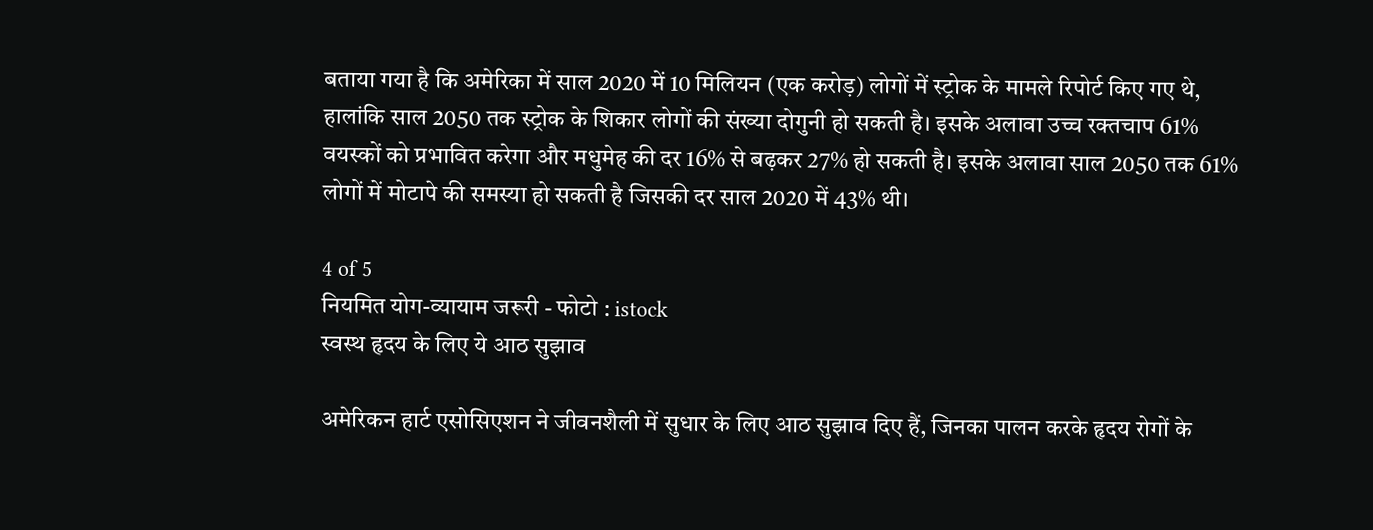बताया गया है कि अमेरिका में साल 2020 में 10 मिलियन (एक करोड़) लोगों में स्ट्रोक के मामले रिपोर्ट किए गए थे, हालांकि साल 2050 तक स्ट्रोक के शिकार लोगों की संख्या दोगुनी हो सकती है। इसके अलावा उच्च रक्तचाप 61% वयस्कों को प्रभावित करेगा और मधुमेह की दर 16% से बढ़कर 27% हो सकती है। इसके अलावा साल 2050 तक 61% लोगों में मोटापे की समस्या हो सकती है जिसकी दर साल 2020 में 43% थी।

4 of 5
नियमित योग-व्यायाम जरूरी - फोटो : istock
स्वस्थ हृदय के लिए ये आठ सुझाव

अमेरिकन हार्ट एसोसिएशन ने जीवनशैली में सुधार के लिए आठ सुझाव दिए हैं, जिनका पालन करके हृदय रोगों के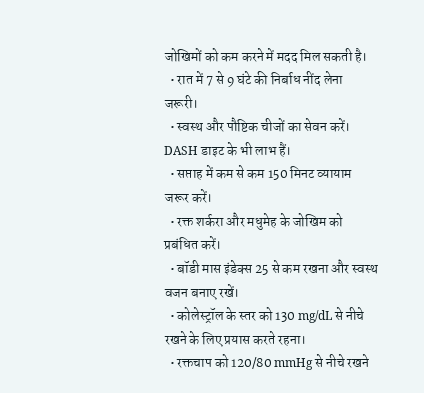जोखिमों को कम करने में मदद मिल सकती है।
  • रात में 7 से 9 घंटे की निर्बाध नींद लेना जरूरी।
  • स्वस्थ और पौष्टिक चीजों का सेवन करें। DASH डाइट के भी लाभ हैं।
  • सप्ताह में कम से कम 150 मिनट व्यायाम जरूर करें।
  • रक्त शर्करा और मधुमेह के जोखिम को प्रबंधित करें।
  • बॉडी मास इंडेक्स 25 से कम रखना और स्वस्थ वजन बनाए रखें।
  • कोलेस्ट्रॉल के स्तर को 130 mg/dL से नीचे रखने के लिए प्रयास करते रहना।
  • रक्तचाप को 120/80 mmHg से नीचे रखने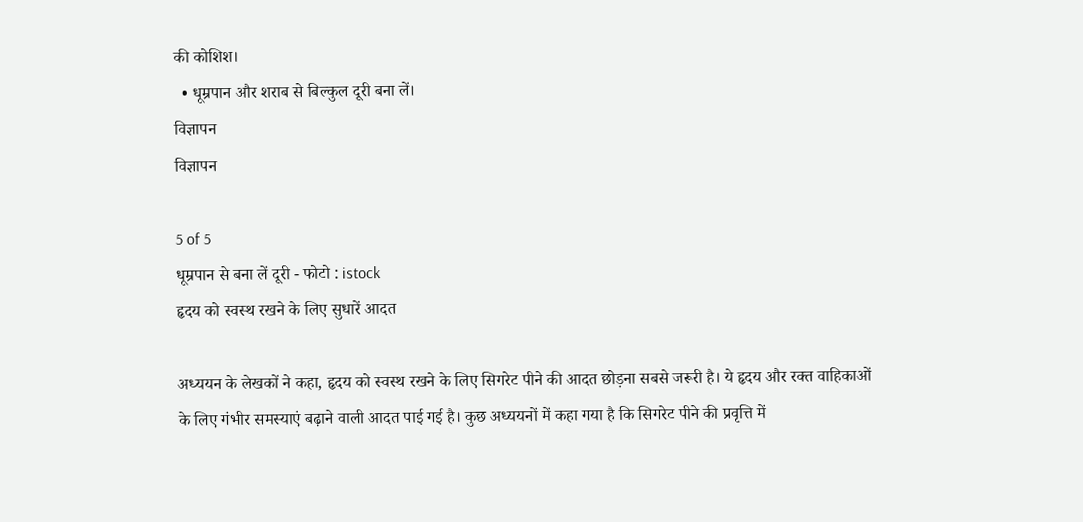की कोशिश।
  • धूम्रपान और शराब से बिल्कुल दूरी बना लें।
विज्ञापन
विज्ञापन

5 of 5
धूम्रपान से बना लें दूरी - फोटो : istock
हृदय को स्वस्थ रखने के लिए सुधारें आदत

अध्ययन के लेखकों ने कहा, हृदय को स्वस्थ रखने के लिए सिगरेट पीने की आदत छोड़ना सबसे जरूरी है। ये हृदय और रक्त वाहिकाओं के लिए गंभीर समस्याएं बढ़ाने वाली आदत पाई गई है। कुछ अध्ययनों में कहा गया है कि सिगरेट पीने की प्रवृत्ति में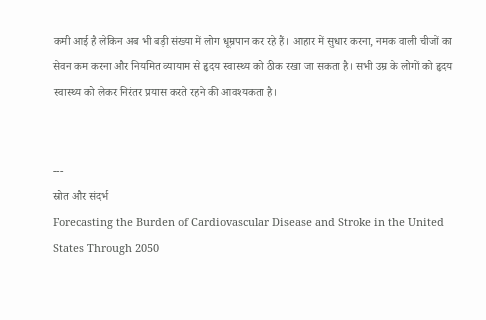कमी आई है लेकिन अब भी बड़ी संख्या में लोग धूम्रपान कर रहे हैं। आहार में सुधार करना, नमक वाली चीजों का सेवन कम करना और नियमित व्यायाम से हृदय स्वास्थ्य को ठीक रखा जा सकता है। सभी उम्र के लोगों को हृदय स्वास्थ्य को लेकर निरंतर प्रयास करते रहने की आवश्यकता है।


---
स्रोत और संदर्भ
Forecasting the Burden of Cardiovascular Disease and Stroke in the United States Through 2050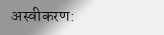अस्वीकरण: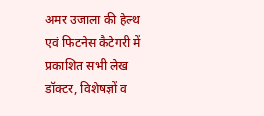अमर उजाला की हेल्थ एवं फिटनेस कैटेगरी में प्रकाशित सभी लेख डॉक्टर, विशेषज्ञों व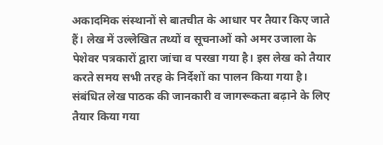अकादमिक संस्थानों से बातचीत के आधार पर तैयार किए जाते हैं। लेख में उल्लेखित तथ्यों व सूचनाओं को अमर उजाला के पेशेवर पत्रकारों द्वारा जांचा व परखा गया है। इस लेख को तैयार करते समय सभी तरह के निर्देशों का पालन किया गया है। संबंधित लेख पाठक की जानकारी व जागरूकता बढ़ाने के लिए तैयार किया गया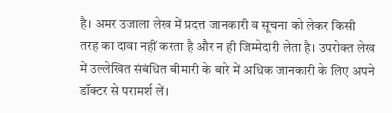है। अमर उजाला लेख में प्रदत्त जानकारी व सूचना को लेकर किसी तरह का दावा नहीं करता है और न ही जिम्मेदारी लेता है। उपरोक्त लेख में उल्लेखित संबंधित बीमारी के बारे में अधिक जानकारी के लिए अपने डॉक्टर से परामर्श लें।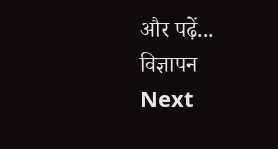और पढ़ें...
विज्ञापन
Next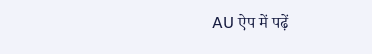AU ऐप में पढ़ें